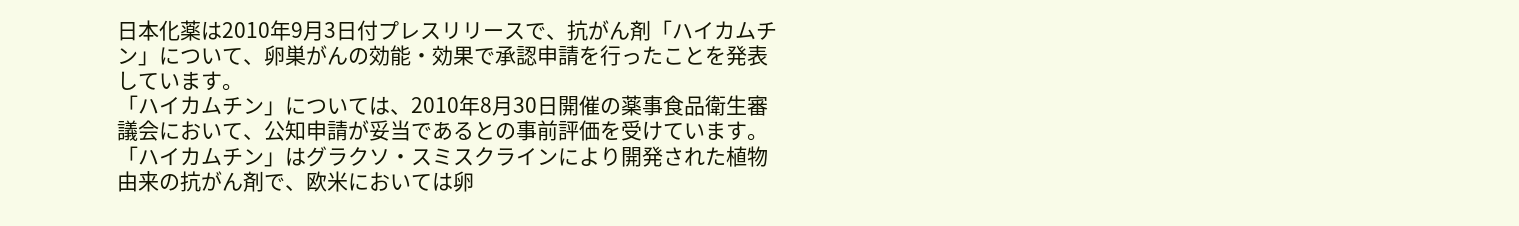日本化薬は2010年9月3日付プレスリリースで、抗がん剤「ハイカムチン」について、卵巣がんの効能・効果で承認申請を行ったことを発表しています。
「ハイカムチン」については、2010年8月30日開催の薬事食品衛生審議会において、公知申請が妥当であるとの事前評価を受けています。
「ハイカムチン」はグラクソ・スミスクラインにより開発された植物由来の抗がん剤で、欧米においては卵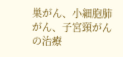巣がん、小細胞肺がん、子宮頸がんの治療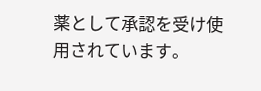薬として承認を受け使用されています。